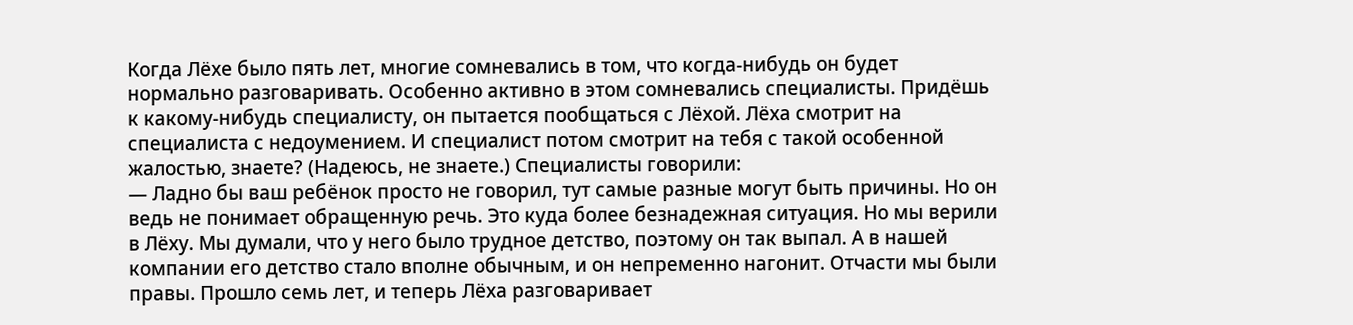Когда Лёхе было пять лет, многие сомневались в том, что когда-нибудь он будет нормально разговаривать. Особенно активно в этом сомневались специалисты. Придёшь к какому-нибудь специалисту, он пытается пообщаться с Лёхой. Лёха смотрит на специалиста с недоумением. И специалист потом смотрит на тебя с такой особенной жалостью, знаете? (Надеюсь, не знаете.) Специалисты говорили:
— Ладно бы ваш ребёнок просто не говорил, тут самые разные могут быть причины. Но он ведь не понимает обращенную речь. Это куда более безнадежная ситуация. Но мы верили в Лёху. Мы думали, что у него было трудное детство, поэтому он так выпал. А в нашей компании его детство стало вполне обычным, и он непременно нагонит. Отчасти мы были правы. Прошло семь лет, и теперь Лёха разговаривает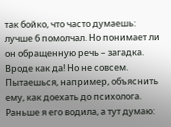так бойко, что часто думаешь: лучше б помолчал. Но понимает ли он обращенную речь – загадка. Вроде как да! Но не совсем. Пытаешься, например, объяснить ему, как доехать до психолога. Раньше я его водила, а тут думаю: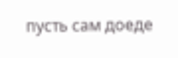пусть сам доеде